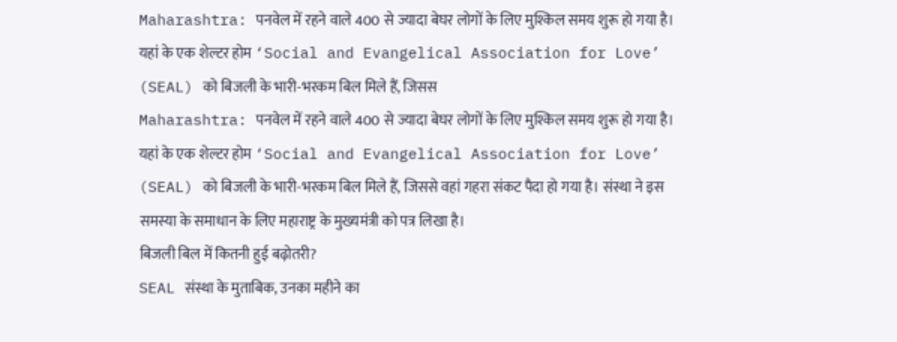Maharashtra: पनवेल में रहने वाले 400 से ज्यादा बेघर लोगों के लिए मुश्किल समय शुरू हो गया है। यहां के एक शेल्टर होम ‘Social and Evangelical Association for Love’ (SEAL) को बिजली के भारी-भरकम बिल मिले हैं, जिसस
Maharashtra: पनवेल में रहने वाले 400 से ज्यादा बेघर लोगों के लिए मुश्किल समय शुरू हो गया है। यहां के एक शेल्टर होम ‘Social and Evangelical Association for Love’ (SEAL) को बिजली के भारी-भरकम बिल मिले हैं, जिससे वहां गहरा संकट पैदा हो गया है। संस्था ने इस समस्या के समाधान के लिए महाराष्ट्र के मुख्यमंत्री को पत्र लिखा है।
बिजली बिल में कितनी हुई बढ़ोतरी?
SEAL संस्था के मुताबिक, उनका महीने का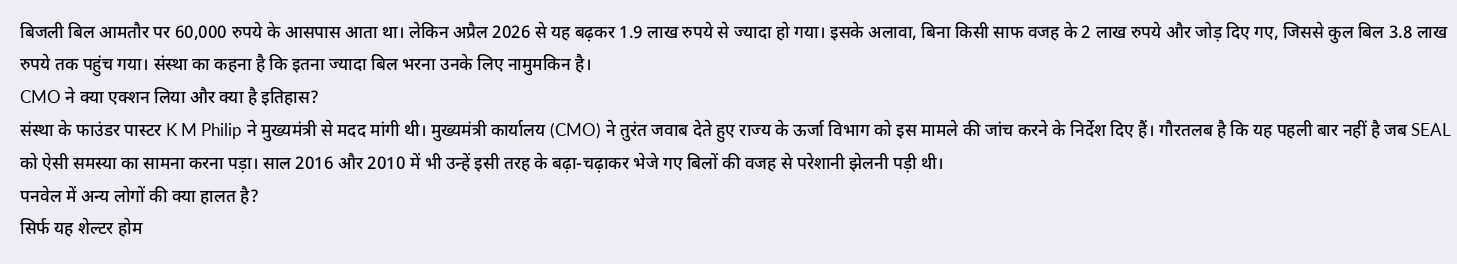बिजली बिल आमतौर पर 60,000 रुपये के आसपास आता था। लेकिन अप्रैल 2026 से यह बढ़कर 1.9 लाख रुपये से ज्यादा हो गया। इसके अलावा, बिना किसी साफ वजह के 2 लाख रुपये और जोड़ दिए गए, जिससे कुल बिल 3.8 लाख रुपये तक पहुंच गया। संस्था का कहना है कि इतना ज्यादा बिल भरना उनके लिए नामुमकिन है।
CMO ने क्या एक्शन लिया और क्या है इतिहास?
संस्था के फाउंडर पास्टर K M Philip ने मुख्यमंत्री से मदद मांगी थी। मुख्यमंत्री कार्यालय (CMO) ने तुरंत जवाब देते हुए राज्य के ऊर्जा विभाग को इस मामले की जांच करने के निर्देश दिए हैं। गौरतलब है कि यह पहली बार नहीं है जब SEAL को ऐसी समस्या का सामना करना पड़ा। साल 2016 और 2010 में भी उन्हें इसी तरह के बढ़ा-चढ़ाकर भेजे गए बिलों की वजह से परेशानी झेलनी पड़ी थी।
पनवेल में अन्य लोगों की क्या हालत है?
सिर्फ यह शेल्टर होम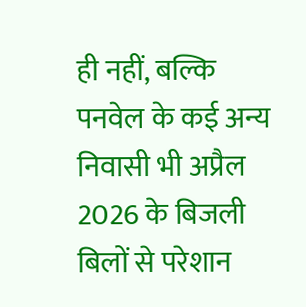ही नहीं, बल्कि पनवेल के कई अन्य निवासी भी अप्रैल 2026 के बिजली बिलों से परेशान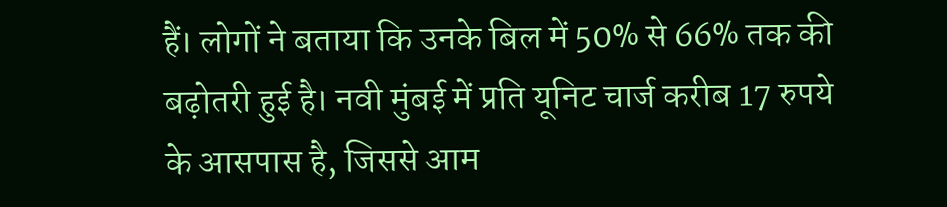हैं। लोगों ने बताया कि उनके बिल में 50% से 66% तक की बढ़ोतरी हुई है। नवी मुंबई में प्रति यूनिट चार्ज करीब 17 रुपये के आसपास है, जिससे आम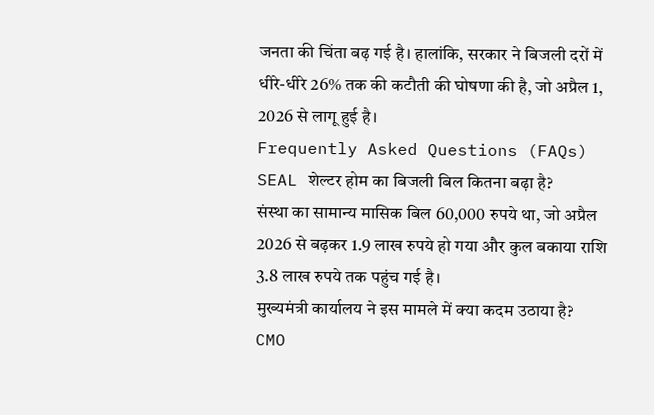जनता की चिंता बढ़ गई है। हालांकि, सरकार ने बिजली दरों में धीरे-धीरे 26% तक की कटौती की घोषणा की है, जो अप्रैल 1, 2026 से लागू हुई है।
Frequently Asked Questions (FAQs)
SEAL शेल्टर होम का बिजली बिल कितना बढ़ा है?
संस्था का सामान्य मासिक बिल 60,000 रुपये था, जो अप्रैल 2026 से बढ़कर 1.9 लाख रुपये हो गया और कुल बकाया राशि 3.8 लाख रुपये तक पहुंच गई है।
मुख्यमंत्री कार्यालय ने इस मामले में क्या कदम उठाया है?
CMO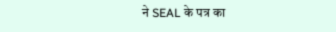ने SEAL के पत्र का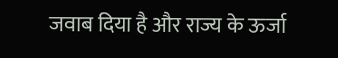जवाब दिया है और राज्य के ऊर्जा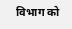विभाग को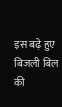इस बढ़े हुए बिजली बिल की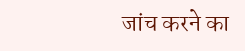जांच करने का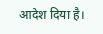आदेश दिया है।